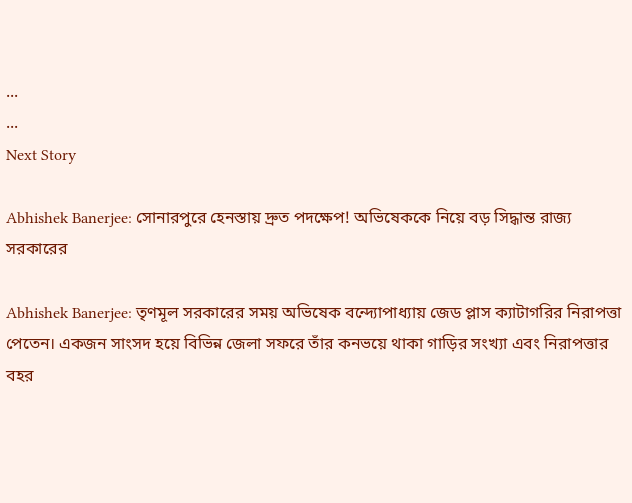...
...
Next Story

Abhishek Banerjee: সোনারপুরে হেনস্তায় দ্রুত পদক্ষেপ! অভিষেককে নিয়ে বড় সিদ্ধান্ত রাজ্য সরকারের

Abhishek Banerjee: তৃণমূল সরকারের সময় অভিষেক বন্দ্যোপাধ্যায় জেড প্লাস ক্যাটাগরির নিরাপত্তা পেতেন। একজন সাংসদ হয়ে বিভিন্ন জেলা সফরে তাঁর কনভয়ে থাকা গাড়ির সংখ্যা এবং নিরাপত্তার বহর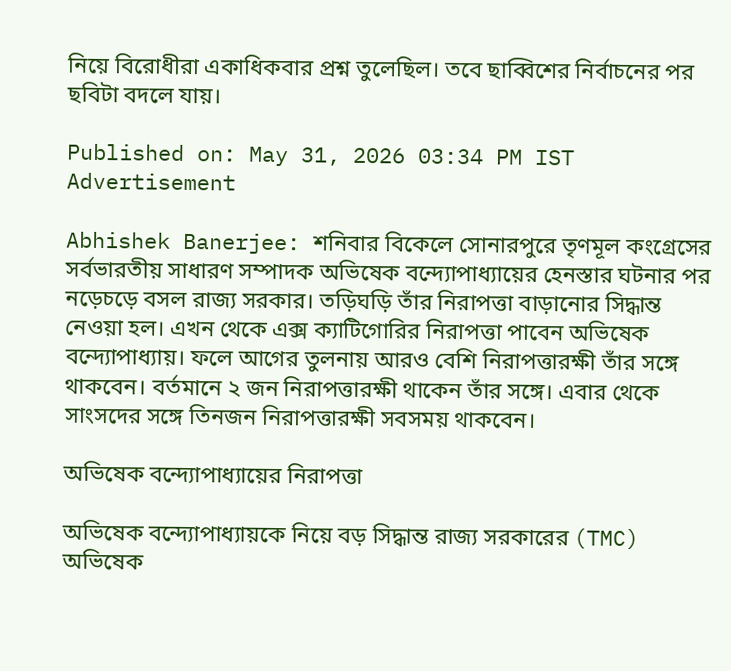নিয়ে বিরোধীরা একাধিকবার প্রশ্ন তুলেছিল। তবে ছাব্বিশের নির্বাচনের পর ছবিটা বদলে যায়।

Published on: May 31, 2026 03:34 PM IST
Advertisement

Abhishek Banerjee: শনিবার বিকেলে সোনারপুরে তৃণমূল কংগ্রেসের সর্বভারতীয় সাধারণ সম্পাদক অভিষেক বন্দ্যোপাধ্যায়ের হেনস্তার ঘটনার পর নড়েচড়ে বসল রাজ্য সরকার। তড়িঘড়ি তাঁর নিরাপত্তা বাড়ানোর সিদ্ধান্ত নেওয়া হল। এখন থেকে এক্স ক্যাটিগোরির নিরাপত্তা পাবেন অভিষেক বন্দ্যোপাধ্যায়। ফলে আগের তুলনায় আরও বেশি নিরাপত্তারক্ষী তাঁর সঙ্গে থাকবেন। বর্তমানে ২ জন নিরাপত্তারক্ষী থাকেন তাঁর সঙ্গে। এবার থেকে সাংসদের সঙ্গে তিনজন নিরাপত্তারক্ষী সবসময় থাকবেন।

অভিষেক বন্দ্যোপাধ্যায়ের নিরাপত্তা

অভিষেক বন্দ্যোপাধ্যায়কে নিয়ে বড় সিদ্ধান্ত রাজ্য সরকারের (TMC)
অভিষেক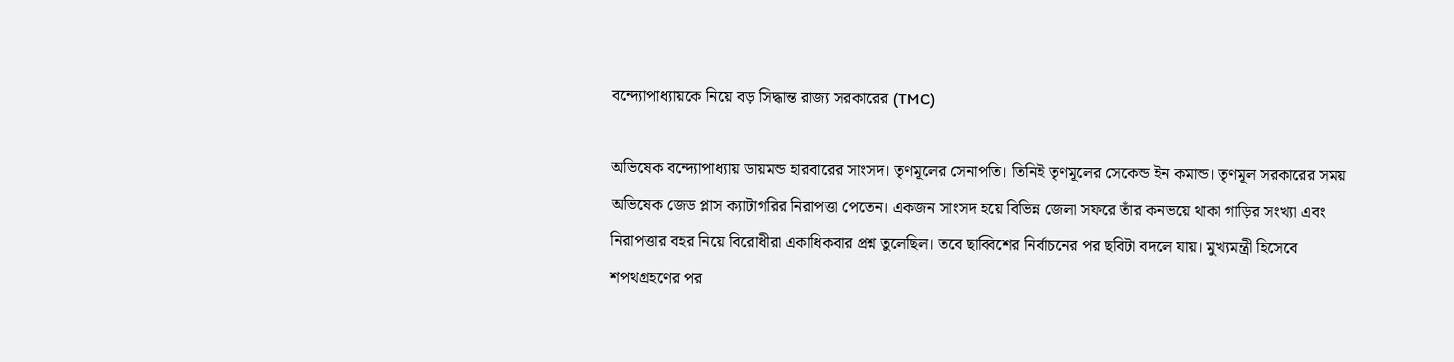বন্দ্যোপাধ্যায়কে নিয়ে বড় সিদ্ধান্ত রাজ্য সরকারের (TMC)

অভিষেক বন্দ্যোপাধ্যায় ডায়মন্ড হারবারের সাংসদ। তৃণমূলের সেনাপতি। তিনিই তৃণমূলের সেকেন্ড ইন কমান্ড। তৃণমূল সরকারের সময় অভিষেক জেড প্লাস ক্যাটাগরির নিরাপত্তা পেতেন। একজন সাংসদ হয়ে বিভিন্ন জেলা সফরে তাঁর কনভয়ে থাকা গাড়ির সংখ্যা এবং নিরাপত্তার বহর নিয়ে বিরোধীরা একাধিকবার প্রশ্ন তুলেছিল। তবে ছাব্বিশের নির্বাচনের পর ছবিটা বদলে যায়। মুখ্যমন্ত্রী হিসেবে শপথগ্রহণের পর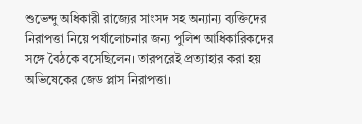শুভেন্দু অধিকারী রাজ্যের সাংসদ সহ অন্যান্য ব্যক্তিদের নিরাপত্তা নিয়ে পর্যালোচনার জন্য পুলিশ আধিকারিকদের সঙ্গে বৈঠকে বসেছিলেন। তারপরেই প্রত্যাহার করা হয় অভিষেকের জেড প্লাস নিরাপত্তা।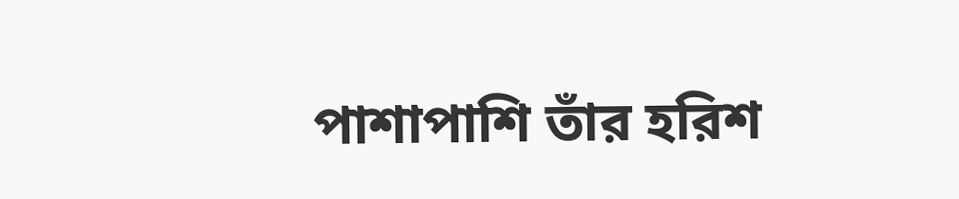পাশাপাশি তাঁর হরিশ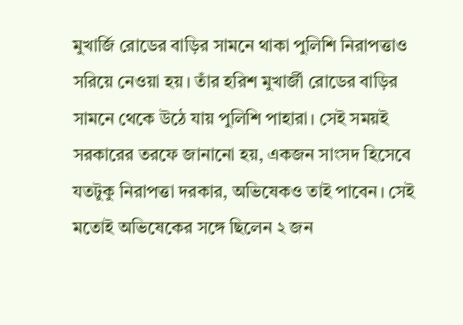মুখার্জি রোডের বাড়ির সামনে থাকা পুলিশি নিরাপত্তাও সরিয়ে নেওয়া হয়। তাঁর হরিশ মুখার্জী রোডের বাড়ির সামনে থেকে উঠে যায় পুলিশি পাহারা। সেই সময়ই সরকারের তরফে জানানো হয়, একজন সাংসদ হিসেবে যতটুকু নিরাপত্তা দরকার, অভিষেকও তাই পাবেন। সেই মতোই অভিষেকের সঙ্গে ছিলেন ২ জন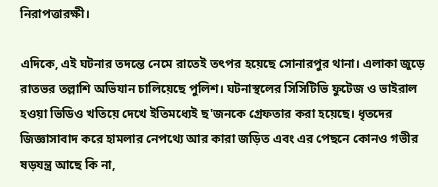নিরাপত্তারক্ষী।

এদিকে, এই ঘটনার তদন্তে নেমে রাতেই তৎপর হয়েছে সোনারপুর থানা। এলাকা জুড়ে রাতভর তল্লাশি অভিযান চালিয়েছে পুলিশ। ঘটনাস্থলের সিসিটিভি ফুটেজ ও ভাইরাল হওয়া ভিডিও খতিয়ে দেখে ইতিমধ্যেই ছ'জনকে গ্রেফতার করা হয়েছে। ধৃতদের জিজ্ঞাসাবাদ করে হামলার নেপথ্যে আর কারা জড়িত এবং এর পেছনে কোনও গভীর ষড়যন্ত্র আছে কি না,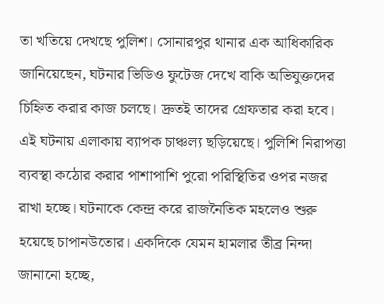তা খতিয়ে দেখছে পুলিশ। সোনারপুর থানার এক আধিকারিক জানিয়েছেন, ঘটনার ভিডিও ফুটেজ দেখে বাকি অভিযুক্তদের চিহ্নিত করার কাজ চলছে। দ্রুতই তাদের গ্রেফতার করা হবে। এই ঘটনায় এলাকায় ব্যাপক চাঞ্চল্য ছড়িয়েছে। পুলিশি নিরাপত্তা ব্যবস্থা কঠোর করার পাশাপাশি পুরো পরিস্থিতির ওপর নজর রাখা হচ্ছে। ঘটনাকে কেন্দ্র করে রাজনৈতিক মহলেও শুরু হয়েছে চাপানউতোর। একদিকে যেমন হামলার তীব্র নিন্দা জানানো হচ্ছে,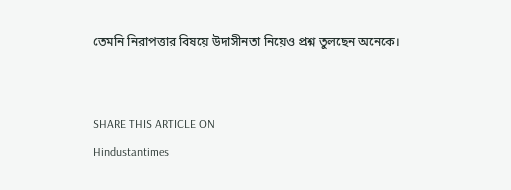তেমনি নিরাপত্তার বিষয়ে উদাসীনতা নিয়েও প্রশ্ন তুলছেন অনেকে।


SHARE THIS ARTICLE ON
Hindustantimes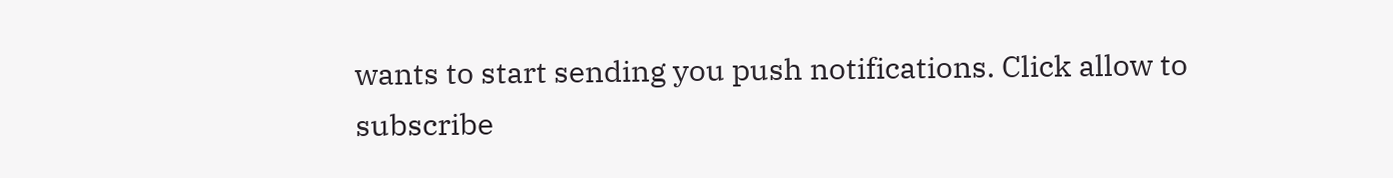wants to start sending you push notifications. Click allow to subscribe